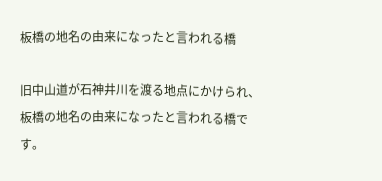板橋の地名の由来になったと言われる橋

旧中山道が石神井川を渡る地点にかけられ、板橋の地名の由来になったと言われる橋です。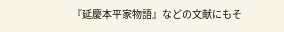『延慶本平家物語』などの文献にもそ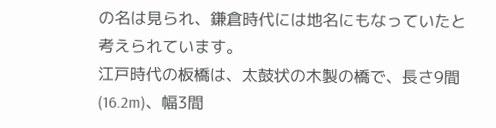の名は見られ、鎌倉時代には地名にもなっていたと考えられています。
江戸時代の板橋は、太鼓状の木製の橋で、長さ9間(16.2m)、幅3間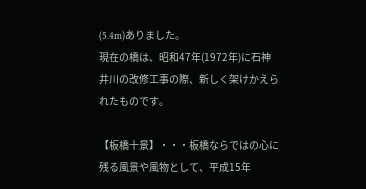(5.4m)ありました。
現在の橋は、昭和47年(1972年)に石神井川の改修工事の際、新しく架けかえられたものです。

【板橋十景】・・・板橋ならではの心に残る風景や風物として、平成15年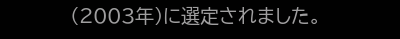(2003年)に選定されました。